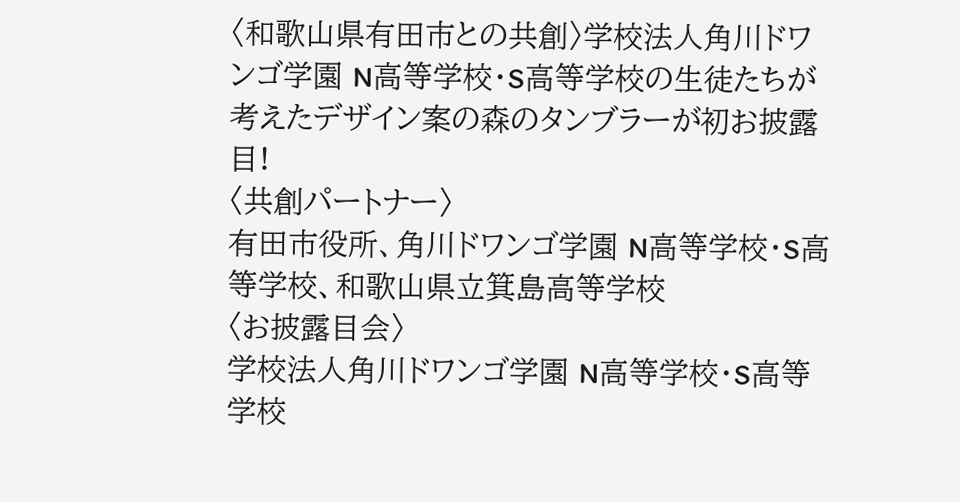〈和歌山県有田市との共創〉学校法人角川ドワンゴ学園 N高等学校・S高等学校の生徒たちが考えたデザイン案の森のタンブラーが初お披露目!
〈共創パートナー〉
有田市役所、角川ドワンゴ学園 N高等学校・S高等学校、和歌山県立箕島高等学校
〈お披露目会〉
学校法人角川ドワンゴ学園 N高等学校・S高等学校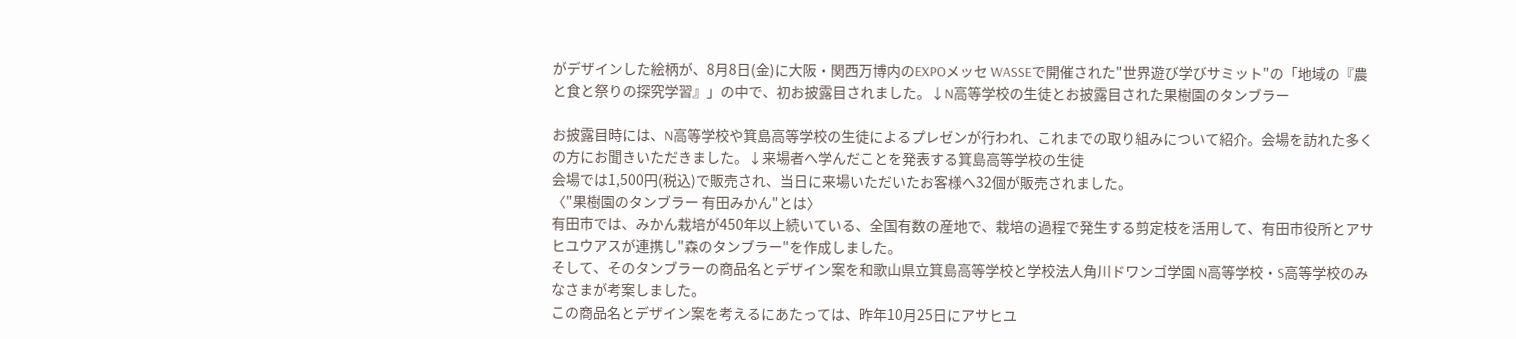がデザインした絵柄が、8月8日(金)に大阪・関西万博内のEXPOメッセ WASSEで開催された"世界遊び学びサミット"の「地域の『農と食と祭りの探究学習』」の中で、初お披露目されました。↓N高等学校の生徒とお披露目された果樹園のタンブラー

お披露目時には、N高等学校や箕島高等学校の生徒によるプレゼンが行われ、これまでの取り組みについて紹介。会場を訪れた多くの方にお聞きいただきました。↓来場者へ学んだことを発表する箕島高等学校の生徒
会場では1,500円(税込)で販売され、当日に来場いただいたお客様へ32個が販売されました。
〈"果樹園のタンブラー 有田みかん"とは〉
有田市では、みかん栽培が450年以上続いている、全国有数の産地で、栽培の過程で発生する剪定枝を活用して、有田市役所とアサヒユウアスが連携し"森のタンブラー"を作成しました。
そして、そのタンブラーの商品名とデザイン案を和歌山県立箕島高等学校と学校法人角川ドワンゴ学園 N高等学校・S高等学校のみなさまが考案しました。
この商品名とデザイン案を考えるにあたっては、昨年10月25日にアサヒユ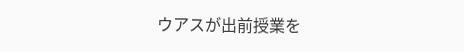ウアスが出前授業を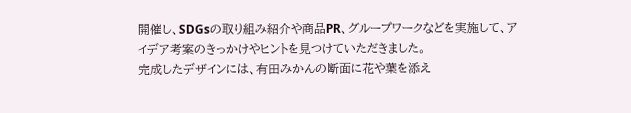開催し、SDGsの取り組み紹介や商品PR、グループワークなどを実施して、アイデア考案のきっかけやヒントを見つけていただきました。
完成したデザインには、有田みかんの断面に花や葉を添え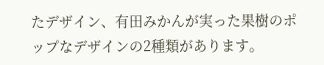たデザイン、有田みかんが実った果樹のポップなデザインの2種類があります。